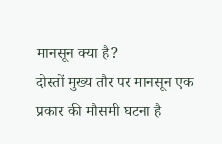मानसून क्या है?
दोस्तों मुख्य तौर पर मानसून एक प्रकार की मौसमी घटना है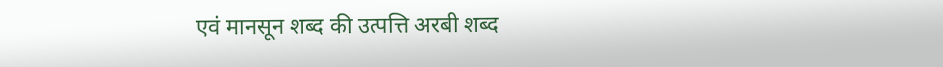एवं मानसून शब्द की उत्पत्ति अरबी शब्द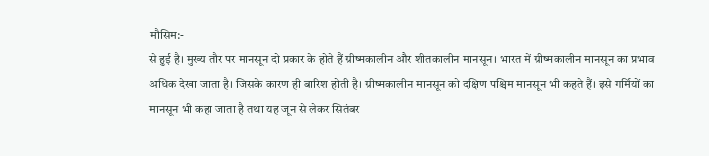मौसिम:-
से हुई है। मुख्य तौर पर मानसून दो प्रकार के होते हैं ग्रीष्मकालीन और शीतकालीन मानसून। भारत में ग्रीष्मकालीन मानसून का प्रभाव अधिक देखा जाता है। जिसके कारण ही बारिश होती है। ग्रीष्मकालीन मानसून को दक्षिण पश्चिम मानसून भी कहते हैं। इसे गर्मियों का मानसून भी कहा जाता है तथा यह जून से लेकर सितंबर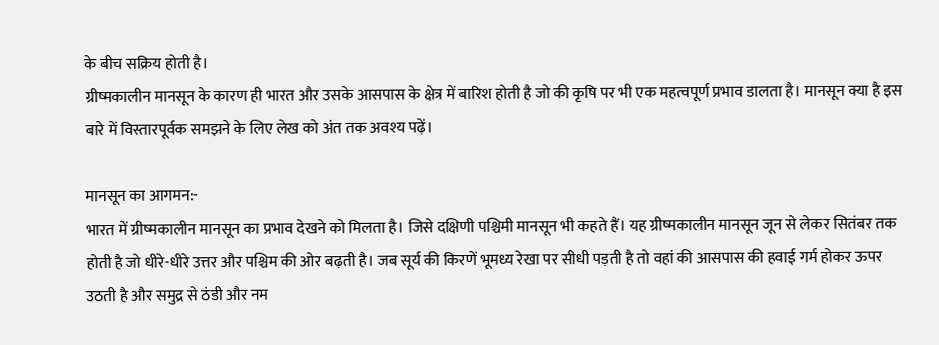के बीच सक्रिय होती है।
ग्रीष्मकालीन मानसून के कारण ही भारत और उसके आसपास के क्षेत्र में बारिश होती है जो की कृषि पर भी एक महत्वपूर्ण प्रभाव डालता है। मानसून क्या है इस बारे में विस्तारपूर्वक समझने के लिए लेख को अंत तक अवश्य पढ़ें।

मानसून का आगमन:-
भारत में ग्रीष्मकालीन मानसून का प्रभाव देखने को मिलता है। जिसे दक्षिणी पश्चिमी मानसून भी कहते हैं। यह ग्रीष्मकालीन मानसून जून से लेकर सितंबर तक होती है जो धीरे-धीरे उत्तर और पश्चिम की ओर बढ़ती है। जब सूर्य की किरणें भूमध्य रेखा पर सीधी पड़ती है तो वहां की आसपास की हवाई गर्म होकर ऊपर उठती है और समुद्र से ठंडी और नम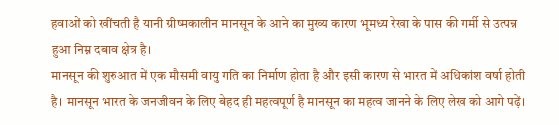हवाओं को खींचती है यानी ग्रीष्मकालीन मानसून के आने का मुख्य कारण भूमध्य रेखा के पास की गर्मी से उत्पन्न हुआ निम्न दबाव क्षेत्र है।
मानसून की शुरुआत में एक मौसमी वायु गति का निर्माण होता है और इसी कारण से भारत में अधिकांश वर्षा होती है। मानसून भारत के जनजीवन के लिए बेहद ही महत्वपूर्ण है मानसून का महत्व जानने के लिए लेख को आगे पढ़ें।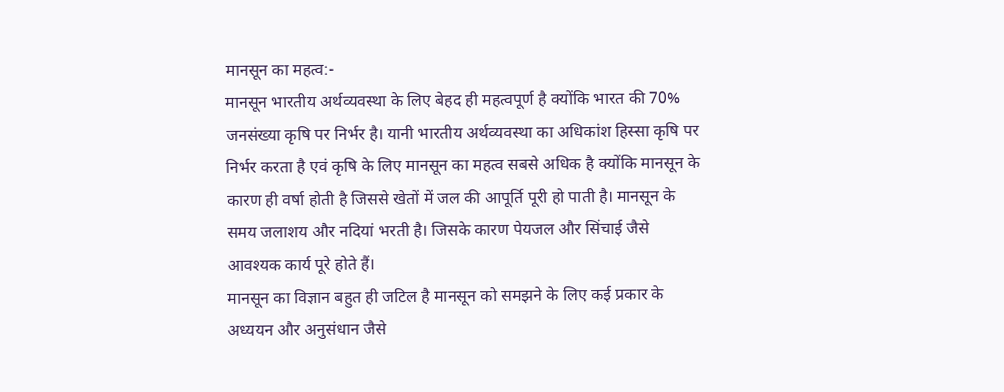मानसून का महत्व:-
मानसून भारतीय अर्थव्यवस्था के लिए बेहद ही महत्वपूर्ण है क्योंकि भारत की 70% जनसंख्या कृषि पर निर्भर है। यानी भारतीय अर्थव्यवस्था का अधिकांश हिस्सा कृषि पर निर्भर करता है एवं कृषि के लिए मानसून का महत्व सबसे अधिक है क्योंकि मानसून के कारण ही वर्षा होती है जिससे खेतों में जल की आपूर्ति पूरी हो पाती है। मानसून के समय जलाशय और नदियां भरती है। जिसके कारण पेयजल और सिंचाई जैसे आवश्यक कार्य पूरे होते हैं।
मानसून का विज्ञान बहुत ही जटिल है मानसून को समझने के लिए कई प्रकार के अध्ययन और अनुसंधान जैसे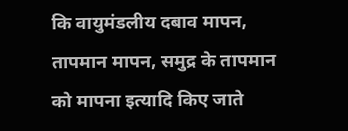कि वायुमंडलीय दबाव मापन, तापमान मापन, समुद्र के तापमान को मापना इत्यादि किए जाते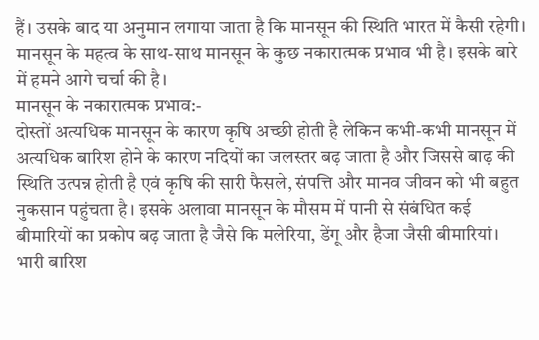हैं। उसके बाद या अनुमान लगाया जाता है कि मानसून की स्थिति भारत में कैसी रहेगी। मानसून के महत्व के साथ-साथ मानसून के कुछ नकारात्मक प्रभाव भी है। इसके बारे में हमने आगे चर्चा की है।
मानसून के नकारात्मक प्रभाव:-
दोस्तों अत्यधिक मानसून के कारण कृषि अच्छी होती है लेकिन कभी-कभी मानसून में अत्यधिक बारिश होने के कारण नदियों का जलस्तर बढ़ जाता है और जिससे बाढ़ की स्थिति उत्पन्न होती है एवं कृषि की सारी फैसले, संपत्ति और मानव जीवन को भी बहुत नुकसान पहुंचता है। इसके अलावा मानसून के मौसम में पानी से संबंधित कई बीमारियों का प्रकोप बढ़ जाता है जैसे कि मलेरिया, डेंगू और हैजा जैसी बीमारियां।
भारी बारिश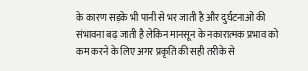के कारण सड़के भी पानी से भर जाती है और दुर्घटनाओं की संभावना बढ़ जाती है लेकिन मानसून के नकारात्मक प्रभाव को कम करने के लिए अगर प्रकृति की सही तरीके से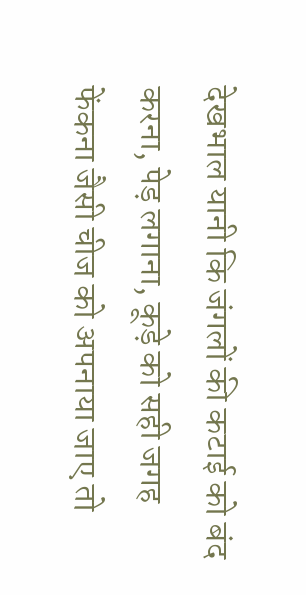देखभाल यानी कि जंगलों की कटाई को बंद करना, पेड़ लगाना, कूड़े को सही जगह फेंकना जैसी चीज को अपनाया जाए तो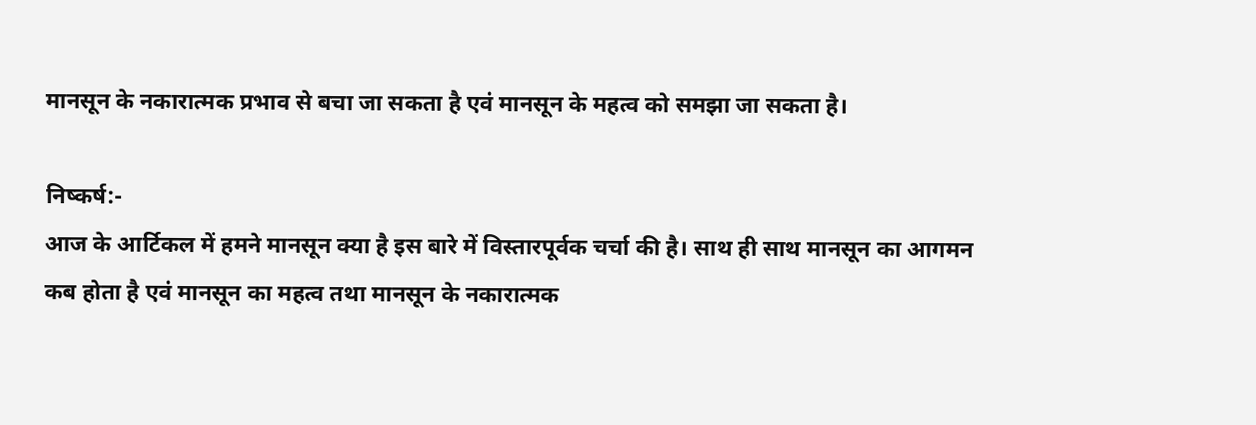मानसून के नकारात्मक प्रभाव से बचा जा सकता है एवं मानसून के महत्व को समझा जा सकता है।

निष्कर्ष:-
आज के आर्टिकल में हमने मानसून क्या है इस बारे में विस्तारपूर्वक चर्चा की है। साथ ही साथ मानसून का आगमन कब होता है एवं मानसून का महत्व तथा मानसून के नकारात्मक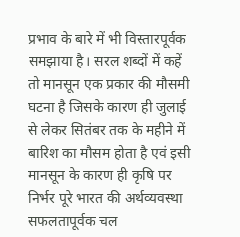प्रभाव के बारे में भी विस्तारपूर्वक समझाया है। सरल शब्दों में कहें तो मानसून एक प्रकार की मौसमी घटना है जिसके कारण ही जुलाई से लेकर सितंबर तक के महीने में बारिश का मौसम होता है एवं इसी मानसून के कारण ही कृषि पर निर्भर पूरे भारत की अर्थव्यवस्था सफलतापूर्वक चल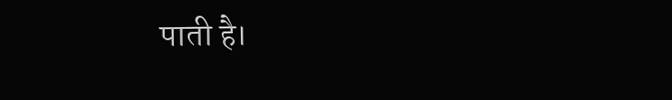पाती है।